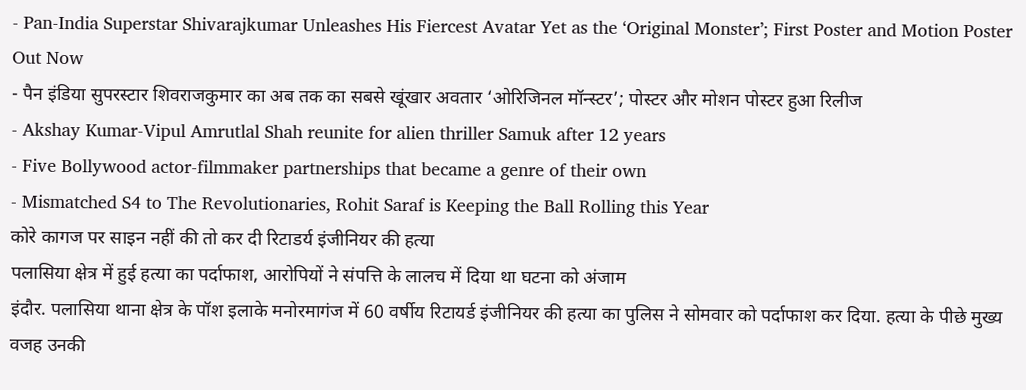- Pan-India Superstar Shivarajkumar Unleashes His Fiercest Avatar Yet as the ‘Original Monster’; First Poster and Motion Poster Out Now
- पैन इंडिया सुपरस्टार शिवराजकुमार का अब तक का सबसे खूंखार अवतार ‘ओरिजिनल मॉन्स्टर’; पोस्टर और मोशन पोस्टर हुआ रिलीज
- Akshay Kumar-Vipul Amrutlal Shah reunite for alien thriller Samuk after 12 years
- Five Bollywood actor-filmmaker partnerships that became a genre of their own
- Mismatched S4 to The Revolutionaries, Rohit Saraf is Keeping the Ball Rolling this Year
कोरे कागज पर साइन नहीं की तो कर दी रिटाडर्य इंजीनियर की हत्या
पलासिया क्षेत्र में हुई हत्या का पर्दाफाश, आरोपियों ने संपत्ति के लालच में दिया था घटना को अंजाम
इंदौर. पलासिया थाना क्षेत्र के पॉश इलाके मनोरमागंज में 60 वर्षीय रिटायर्ड इंजीनियर की हत्या का पुलिस ने सोमवार को पर्दाफाश कर दिया. हत्या के पीछे मुख्य वजह उनकी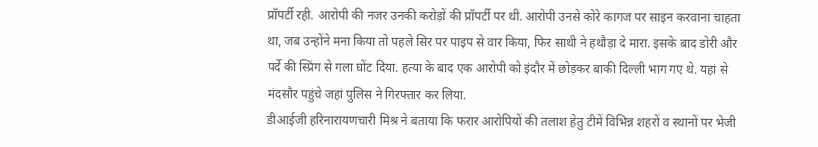प्रॉपर्टी रही. आरोपी की नजर उनकी करोड़ों की प्रॉपर्टी पर थी. आरोपी उनसे कोरे कागज पर साइन करवाना चाहता था, जब उन्होंने मना किया तो पहले सिर पर पाइप से वार किया, फिर साथी ने हथौड़ा दे मारा. इसके बाद डोरी और पर्दे की स्प्रिंग से गला घोंट दिया. हत्या के बाद एक आरोपी को इंदौर में छोड़कर बाकी दिल्ली भाग गए थे. यहां से मंदसौर पहुंचे जहां पुलिस ने गिरफ्तार कर लिया.
डीआईजी हरिनारायणचारी मिश्र ने बताया कि फरार आरोपियों की तलाश हेतु टीमें विभिन्न शहरों व स्थानों पर भेजी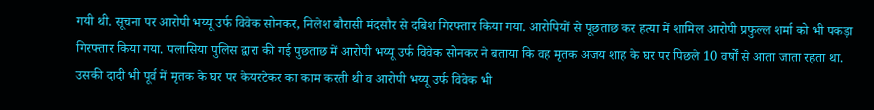गयी थी. सूचना पर आरोपी भय्यू उर्फ विवेक सोनकर, निलेश बौरासी मंदसौर से दबिश गिरफ्तार किया गया. आरोपियों से पूछताछ कर हत्या में शामिल आरोपी प्रफुल्ल शर्मा को भी पकड़ा गिरफ्तार किया गया. पलासिया पुलिस द्वारा की गई पुछताछ में आरोपी भय्यू उर्फ विवेक सोनकर ने बताया कि वह मृतक अजय शाह के घर पर पिछले 10 वर्षों से आता जाता रहता था. उसकी दादी भी पूर्व में मृतक के घर पर केयरटेकर का काम करती थी व आरोपी भय्यू उर्फ विवेक भी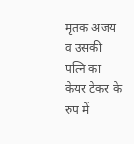मृतक अजय व उसकी पत्नि का केयर टेकर के रुप में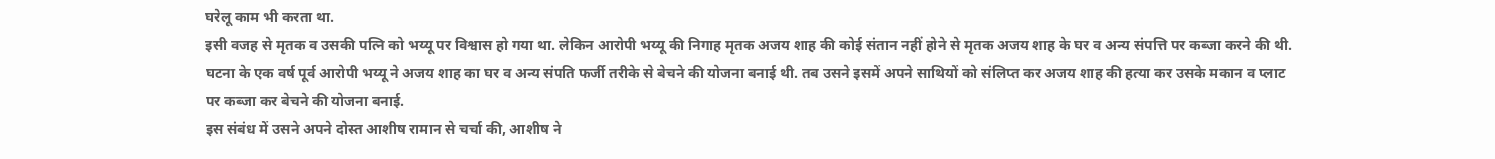घरेलू काम भी करता था.
इसी वजह से मृतक व उसकी पत्नि को भय्यू पर विश्वास हो गया था. लेकिन आरोपी भय्यू की निगाह मृतक अजय शाह की कोई संतान नहीं होने से मृतक अजय शाह के घर व अन्य संपत्ति पर कब्जा करने की थी. घटना के एक वर्ष पूर्व आरोपी भय्यू ने अजय शाह का घर व अन्य संपति फर्जी तरीके से बेचने की योजना बनाई थी. तब उसने इसमें अपने साथियों को संलिप्त कर अजय शाह की हत्या कर उसके मकान व प्लाट पर कब्जा कर बेचने की योजना बनाई.
इस संबंध में उसने अपने दोस्त आशीष रामान से चर्चा की, आशीष ने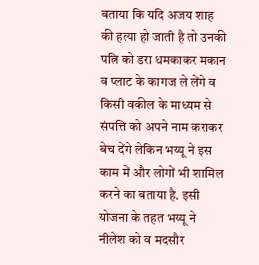बताया कि यदि अजय शाह की हत्या हो जाती है तो उनकी पत्नि को डरा धमकाकर मकान व प्लाट के कागज ले लेंगे व किसी वकील के माध्यम से संपत्ति को अपने नाम कराकर बेच देंगे लेकिन भय्यू ने इस काम में और लोगों भी शामिल करने का बताया है. इसी योजना के तहत भय्यू ने नीलेश को व मदसौर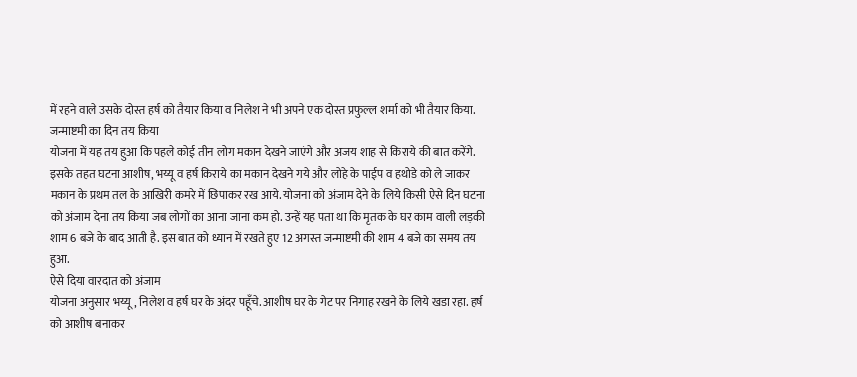में रहने वाले उसके दोस्त हर्ष को तैयार किया व निलेश ने भी अपने एक दोस्त प्रफुल्ल शर्मा को भी तैयार किया.
जन्माष्टमी का दिन तय किया
योजना में यह तय हुआ कि पहले कोई तीन लोग मकान देखने जाएंगे और अजय शाह से किराये की बात करेंगे. इसके तहत घटना आशीष, भय्यू व हर्ष किराये का मकान देखने गये और लोहे के पाईप व हथोडे को ले जाकर मकान के प्रथम तल के आखिरी कमरे में छिपाकर रख आये. योजना को अंजाम देने के लिये किसी ऐसे दिन घटना को अंजाम देना तय किया जब लोगों का आना जाना कम हो. उन्हें यह पता था कि मृतक के घर काम वाली लड़की शाम 6 बजे के बाद आती है. इस बात को ध्यान में रखते हुए 12 अगस्त जन्माष्टमी की शाम 4 बजे का समय तय हुआ.
ऐसे दिया वारदात को अंजाम
योजना अनुसार भय्यू, निलेश व हर्ष घर के अंदर पहूँचे. आशीष घर के गेट पर निगाह रखने के लिये खडा रहा. हर्ष को आशीष बनाकर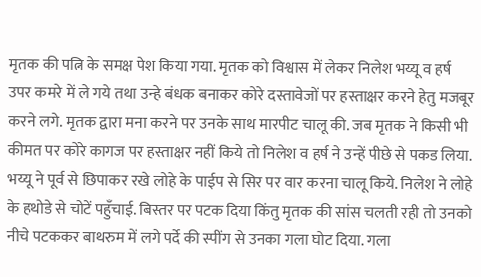मृतक की पत्नि के समक्ष पेश किया गया. मृतक को विश्वास में लेकर निलेश भय्यू व हर्ष उपर कमरे में ले गये तथा उन्हे बंधक बनाकर कोरे दस्तावेजों पर हस्ताक्षर करने हेतु मजबूर करने लगे. मृतक द्वारा मना करने पर उनके साथ मारपीट चालू की. जब मृतक ने किसी भी कीमत पर कोरे कागज पर हस्ताक्षर नहीं किये तो निलेश व हर्ष ने उन्हें पीछे से पकड लिया. भय्यू ने पूर्व से छिपाकर रखे लोहे के पाईप से सिर पर वार करना चालू किये. निलेश ने लोहे के हथोडे से चोटें पहुँचाई. बिस्तर पर पटक दिया किंतु मृतक की सांस चलती रही तो उनको नीचे पटककर बाथरुम में लगे पर्दे की स्पींग से उनका गला घोट दिया. गला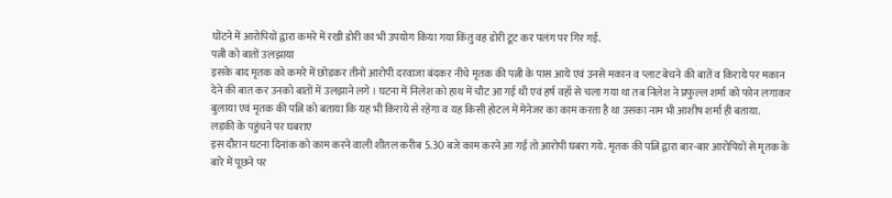घोंटने में आरोपियों द्वारा कमरे में रखी डोरी का भी उपयोग किया गया किंतु वह डोरी टूट कर पलंग पर गिर गई.
पत्नी को बातों उलझाया
इसके बाद मृतक को कमरे में छोडकर तीनों आरोपी दरवाजा बंदकर नीचे मृतक की पत्नी के पास आये एवं उनसे मकान व प्लाट बेचने की बातें व किराये पर मकान देने की बात कर उनको बातों में उलझाने लगे । घटना में निलेश को हाथ में चौट आ गई थी एवं हर्ष वहाँ से चला गया था तब निलेश ने प्रफुल्ल शर्मा को फोन लगाकर बुलाया एवं मृतक की पत्नि को बताया कि यह भी किराये से रहेगा व यह किसी होटल में मेनेजर का काम करता है था उसका नाम भी आशीष शर्मा ही बताया.
लड़की के पहुंचने पर घबराए
इस दौरान घटना दिनांक को काम करने वाली शीतल करीब 5.30 बजे काम करने आ गई तो आरोपी घबरा गये. मृतक की पत्नि द्वारा बार-बार आरोपियों से मृतक के बारे में पूछने पर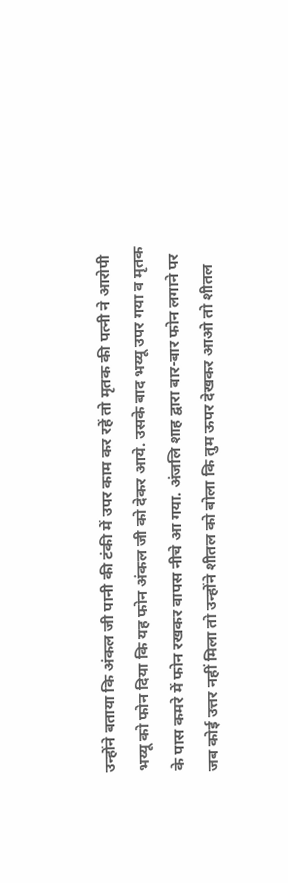उन्होंने बताया कि अंकल जी पानी की टंकी में उपर काम कर रहें तो मृतक की पत्नी ने आरोपी भय्यू को फोन दिया कि यह फोन अंकल जी को देकर आये. उसके बाद भय्यू उपर गया व मृतक के पास कमरे में फोन रखकर वापस नीचे आ गया. अंजलि शाह द्वारा बार-बार फोन लगाने पर जब कोई उत्तर नहीं मिला तो उन्होंने शीतल को बोला कि तुम ऊपर देखकर आओ तो शीतल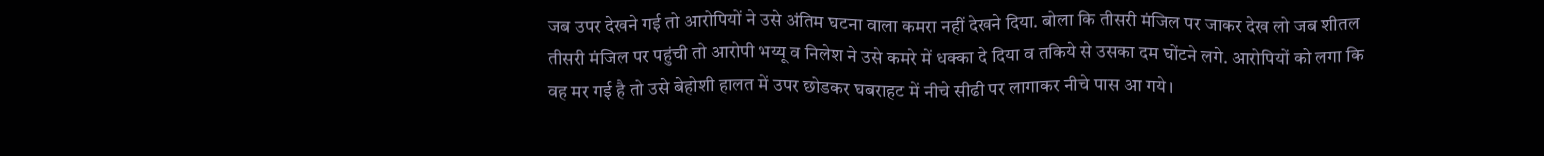जब उपर देखने गई तो आरोपियों ने उसे अंतिम घटना वाला कमरा नहीं देखने दिया. बोला कि तीसरी मंजिल पर जाकर देख लो जब शीतल तीसरी मंजिल पर पहुंची तो आरोपी भय्यू व निलेश ने उसे कमरे में धक्का दे दिया व तकिये से उसका दम घोंटने लगे. आरोपियों को लगा कि वह मर गई है तो उसे बेहोशी हालत में उपर छोडकर घबराहट में नीचे सीढी पर लागाकर नीचे पास आ गये।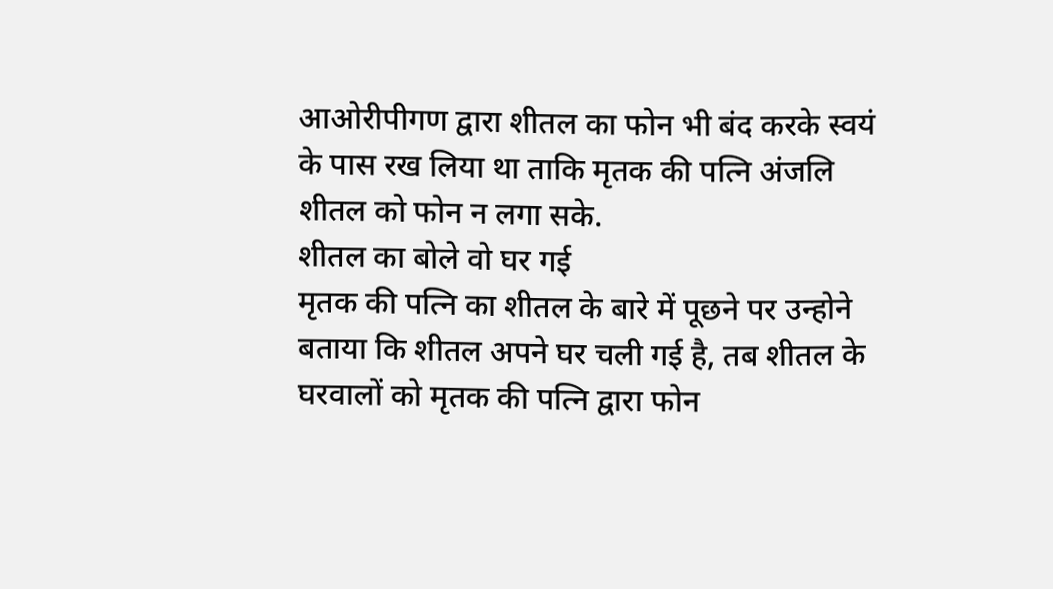आओरीपीगण द्वारा शीतल का फोन भी बंद करके स्वयं के पास रख लिया था ताकि मृतक की पत्नि अंजलि शीतल को फोन न लगा सके.
शीतल का बोले वो घर गई
मृतक की पत्नि का शीतल के बारे में पूछने पर उन्होने बताया कि शीतल अपने घर चली गई है, तब शीतल के घरवालों को मृतक की पत्नि द्वारा फोन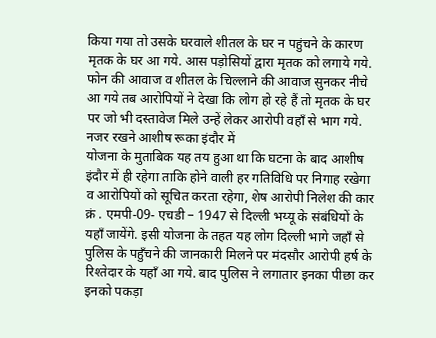किया गया तो उसके घरवाले शीतल के घर न पहुंचने के कारण मृतक के घर आ गये. आस पड़ोसियों द्वारा मृतक को लगाये गये. फोन की आवाज व शीतल के चिल्लाने की आवाज सुनकर नीचे आ गये तब आरोपियों ने देखा कि लोग हो रहे हैं तो मृतक के घर पर जो भी दस्तावेज मिले उन्हें लेकर आरोपी वहाँ से भाग गये.
नजर रखने आशीष रूका इंदौर में
योजना के मुताबिक यह तय हुआ था कि घटना के बाद आशीष इंदौर में ही रहेगा ताकि होने वाली हर गतिविधि पर निगाह रखेगा व आरोपियों को सूचित करता रहेगा, शेष आरोपी निलेश की कार क्रं . एमपी-09- एचडी – 1947 से दिल्ली भय्यू के संबंधियों के यहाँ जायेंगे. इसी योजना के तहत यह लोग दिल्ली भागे जहाँ से पुलिस के पहुँचने की जानकारी मिलने पर मंदसौर आरोपी हर्ष के रिश्तेदार के यहाँ आ गये. बाद पुलिस ने लगातार इनका पीछा कर इनको पकड़ा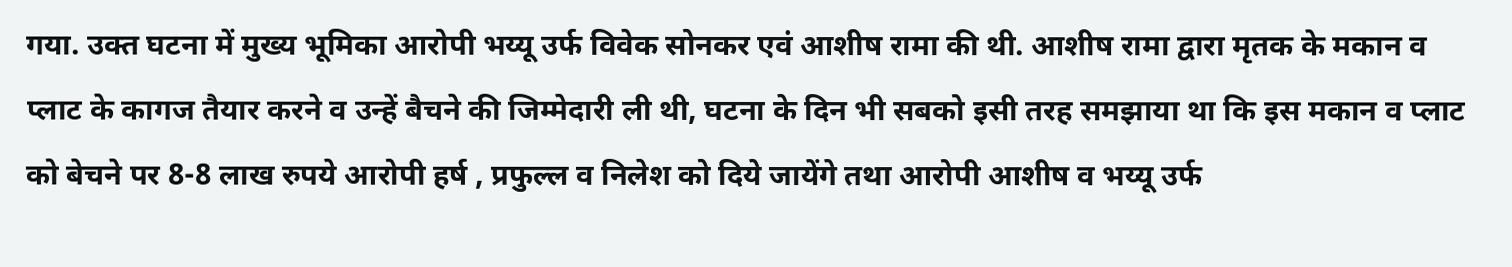गया. उक्त घटना में मुख्य भूमिका आरोपी भय्यू उर्फ विवेक सोनकर एवं आशीष रामा की थी. आशीष रामा द्वारा मृतक के मकान व प्लाट के कागज तैयार करने व उन्हें बैचने की जिम्मेदारी ली थी, घटना के दिन भी सबको इसी तरह समझाया था कि इस मकान व प्लाट को बेचने पर 8-8 लाख रुपये आरोपी हर्ष , प्रफुल्ल व निलेश को दिये जायेंगे तथा आरोपी आशीष व भय्यू उर्फ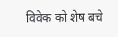विवेक को शेष बचे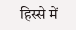हिस्से में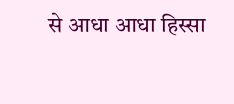से आधा आधा हिस्सा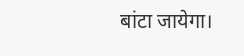बांटा जायेगा।